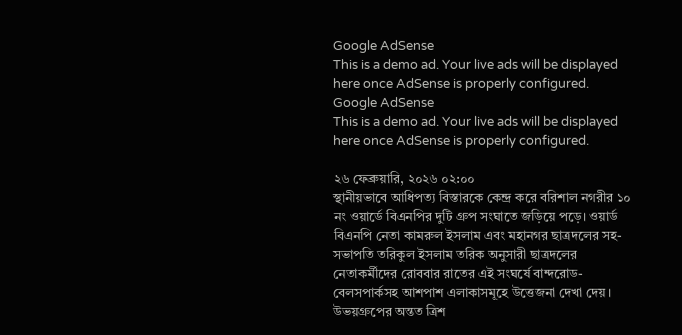Google AdSense
This is a demo ad. Your live ads will be displayed here once AdSense is properly configured.
Google AdSense
This is a demo ad. Your live ads will be displayed here once AdSense is properly configured.

২৬ ফেব্রুয়ারি, ২০২৬ ০২:০০
স্থানীয়ভাবে আধিপত্য বিস্তারকে কেন্দ্র করে বরিশাল নগরীর ১০ নং ওয়ার্ডে বিএনপির দুটি গ্রুপ সংঘাতে জড়িয়ে পড়ে। ওয়ার্ড বিএনপি নেতা কামরুল ইসলাম এবং মহানগর ছাত্রদলের সহ-সভাপতি তরিকুল ইসলাম তরিক অনুসারী ছাত্রদলের নেতাকর্মীদের রোববার রাতের এই সংঘর্ষে বান্দরোড-বেলসপার্কসহ আশপাশ এলাকাসমূহে উত্তেজনা দেখা দেয়। উভয়গ্রুপের অন্তত ত্রিশ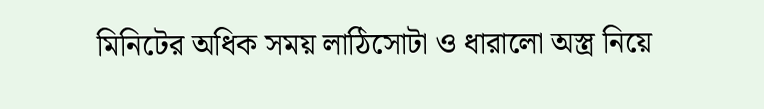মিনিটের অধিক সময় লাঠিসোটা ও ধারালো অস্ত্র নিয়ে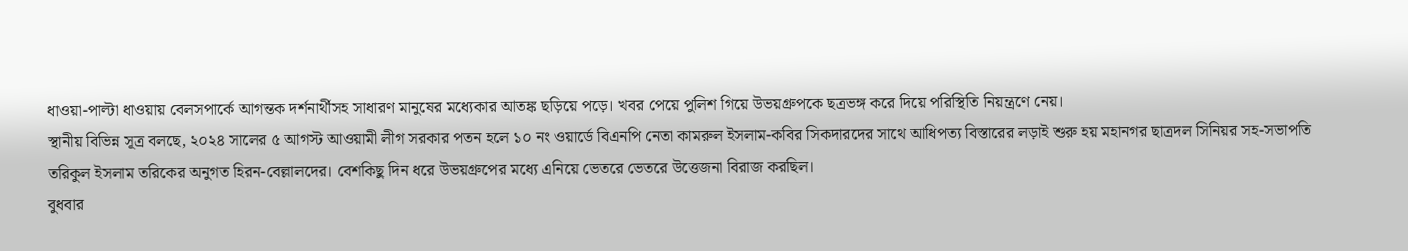ধাওয়া-পাল্টা ধাওয়ায় বেলসপার্কে আগন্তক দর্শনার্থীসহ সাধারণ মানুষের মধ্যেকার আতঙ্ক ছড়িয়ে পড়ে। খবর পেয়ে পুলিশ গিয়ে উভয়গ্রুপকে ছত্রভঙ্গ করে দিয়ে পরিস্থিতি নিয়ন্ত্রণে নেয়।
স্থানীয় বিভিন্ন সূত্র বলছে, ২০২৪ সালের ৫ আগস্ট আওয়ামী লীগ সরকার পতন হলে ১০ নং ওয়ার্ডে বিএনপি নেতা কামরুল ইসলাম-কবির সিকদারদের সাথে আধিপত্য বিস্তারের লড়াই শুরু হয় মহানগর ছাত্রদল সিনিয়র সহ-সভাপতি তরিকুল ইসলাম তরিকের অনুগত হিরন-বেল্লালদের। বেশকিছু দিন ধরে উভয়গ্রুপের মধ্যে এনিয়ে ভেতরে ভেতরে উত্তেজনা বিরাজ করছিল।
বুধবার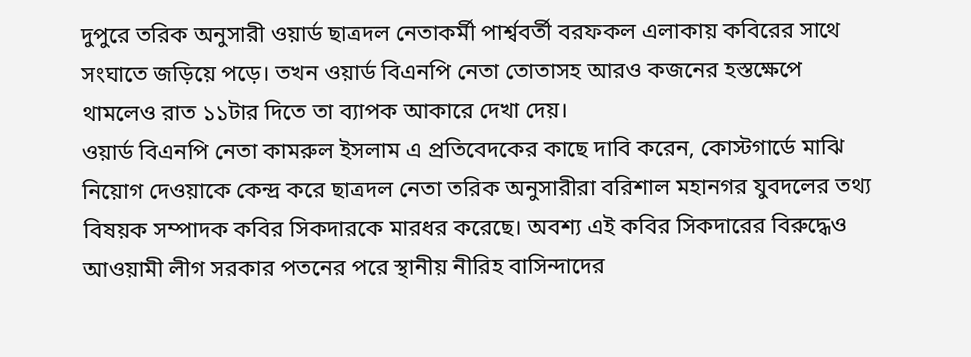দুপুরে তরিক অনুসারী ওয়ার্ড ছাত্রদল নেতাকর্মী পার্শ্ববর্তী বরফকল এলাকায় কবিরের সাথে সংঘাতে জড়িয়ে পড়ে। তখন ওয়ার্ড বিএনপি নেতা তোতাসহ আরও কজনের হস্তক্ষেপে থামলেও রাত ১১টার দিতে তা ব্যাপক আকারে দেখা দেয়।
ওয়ার্ড বিএনপি নেতা কামরুল ইসলাম এ প্রতিবেদকের কাছে দাবি করেন, কোস্টগার্ডে মাঝি নিয়োগ দেওয়াকে কেন্দ্র করে ছাত্রদল নেতা তরিক অনুসারীরা বরিশাল মহানগর যুবদলের তথ্য বিষয়ক সম্পাদক কবির সিকদারকে মারধর করেছে। অবশ্য এই কবির সিকদারের বিরুদ্ধেও আওয়ামী লীগ সরকার পতনের পরে স্থানীয় নীরিহ বাসিন্দাদের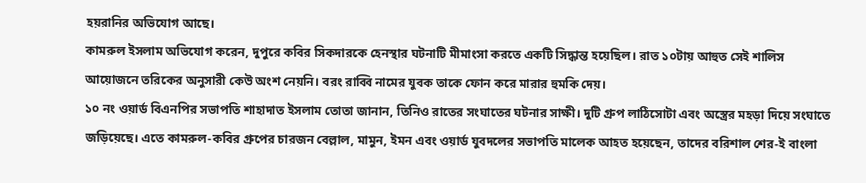হয়রানির অভিযোগ আছে।
কামরুল ইসলাম অভিযোগ করেন, দুপুরে কবির সিকদারকে হেনস্থার ঘটনাটি মীমাংসা করতে একটি সিদ্ধান্ত হয়েছিল। রাত ১০টায় আহুত সেই শালিস আয়োজনে তরিকের অনুসারী কেউ অংশ নেয়নি। বরং রাব্বি নামের যুবক তাকে ফোন করে মারার হুমকি দেয়।
১০ নং ওয়ার্ড বিএনপির সভাপতি শাহাদাত ইসলাম তোতা জানান, তিনিও রাতের সংঘাতের ঘটনার সাক্ষী। দুটি গ্রুপ লাঠিসোটা এবং অস্ত্রের মহড়া দিয়ে সংঘাতে জড়িয়েছে। এতে কামরুল-কবির গ্রুপের চারজন বেল্লাল, মামুন, ইমন এবং ওয়ার্ড যুবদলের সভাপতি মালেক আহত হয়েছেন, তাদের বরিশাল শের-ই বাংলা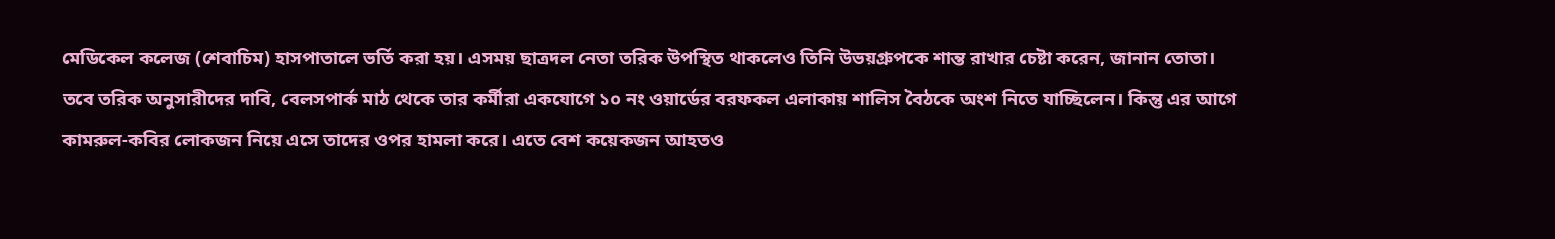মেডিকেল কলেজ (শেবাচিম) হাসপাতালে ভর্তি করা হয়। এসময় ছাত্রদল নেতা তরিক উপস্থিত থাকলেও তিনি উভয়গ্রুপকে শান্ত রাখার চেষ্টা করেন, জানান তোতা।
তবে তরিক অনুসারীদের দাবি, বেলসপার্ক মাঠ থেকে তার কর্মীরা একযোগে ১০ নং ওয়ার্ডের বরফকল এলাকায় শালিস বৈঠকে অংশ নিতে যাচ্ছিলেন। কিন্তু এর আগে কামরুল-কবির লোকজন নিয়ে এসে তাদের ওপর হামলা করে। এতে বেশ কয়েকজন আহতও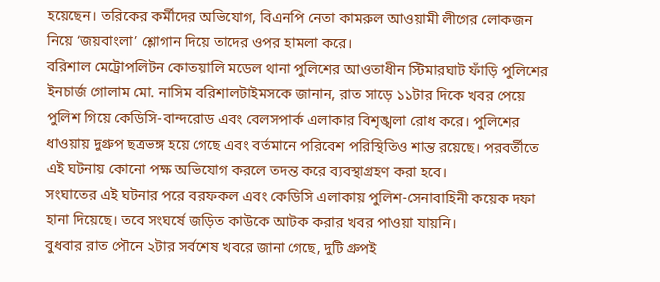হয়েছেন। তরিকের কর্মীদের অভিযোগ, বিএনপি নেতা কামরুল আওয়ামী লীগের লোকজন নিয়ে ‘জয়বাংলা’ শ্লোগান দিয়ে তাদের ওপর হামলা করে।
বরিশাল মেট্রোপলিটন কোতয়ালি মডেল থানা পুলিশের আওতাধীন স্টিমারঘাট ফাঁড়ি পুলিশের ইনচার্জ গোলাম মো. নাসিম বরিশালটাইমসকে জানান, রাত সাড়ে ১১টার দিকে খবর পেয়ে পুলিশ গিয়ে কেডিসি-বান্দরোড এবং বেলসপার্ক এলাকার বিশৃঙ্খলা রোধ করে। পুলিশের ধাওয়ায় দুগ্রুপ ছত্রভঙ্গ হয়ে গেছে এবং বর্তমানে পরিবেশ পরিস্থিতিও শান্ত রয়েছে। পরবর্তীতে এই ঘটনায় কোনো পক্ষ অভিযোগ করলে তদন্ত করে ব্যবস্থাগ্রহণ করা হবে।
সংঘাতের এই ঘটনার পরে বরফকল এবং কেডিসি এলাকায় পুলিশ-সেনাবাহিনী কয়েক দফা হানা দিয়েছে। তবে সংঘর্ষে জড়িত কাউকে আটক করার খবর পাওয়া যায়নি।
বুধবার রাত পৌনে ২টার সর্বশেষ খবরে জানা গেছে, দুটি গ্রুপই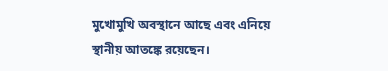মুখোমুখি অবস্থানে আছে এবং এনিয়ে স্থানীয় আতঙ্কে রয়েছেন।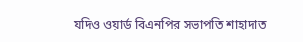যদিও ওয়ার্ড বিএনপির সভাপতি শাহাদাত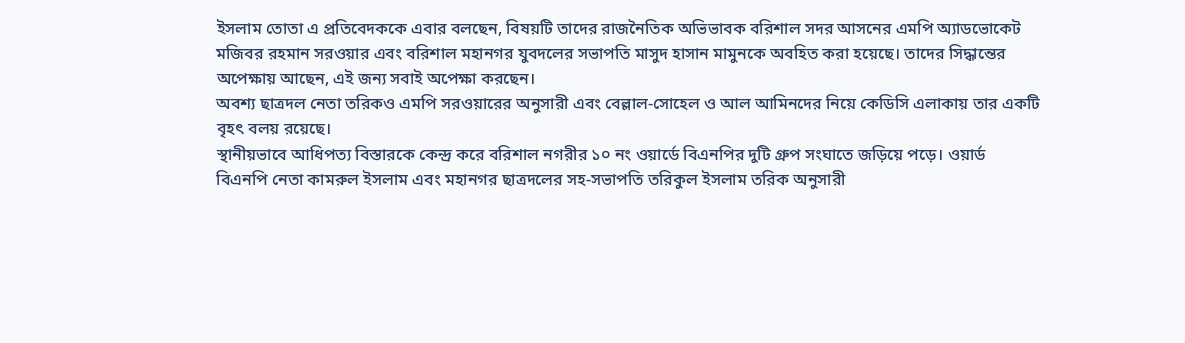ইসলাম তোতা এ প্রতিবেদককে এবার বলছেন, বিষয়টি তাদের রাজনৈতিক অভিভাবক বরিশাল সদর আসনের এমপি অ্যাডভোকেট মজিবর রহমান সরওয়ার এবং বরিশাল মহানগর যুবদলের সভাপতি মাসুদ হাসান মামুনকে অবহিত করা হয়েছে। তাদের সিদ্ধান্তের অপেক্ষায় আছেন, এই জন্য সবাই অপেক্ষা করছেন।
অবশ্য ছাত্রদল নেতা তরিকও এমপি সরওয়ারের অনুসারী এবং বেল্লাল-সোহেল ও আল আমিনদের নিয়ে কেডিসি এলাকায় তার একটি বৃহৎ বলয় রয়েছে।
স্থানীয়ভাবে আধিপত্য বিস্তারকে কেন্দ্র করে বরিশাল নগরীর ১০ নং ওয়ার্ডে বিএনপির দুটি গ্রুপ সংঘাতে জড়িয়ে পড়ে। ওয়ার্ড বিএনপি নেতা কামরুল ইসলাম এবং মহানগর ছাত্রদলের সহ-সভাপতি তরিকুল ইসলাম তরিক অনুসারী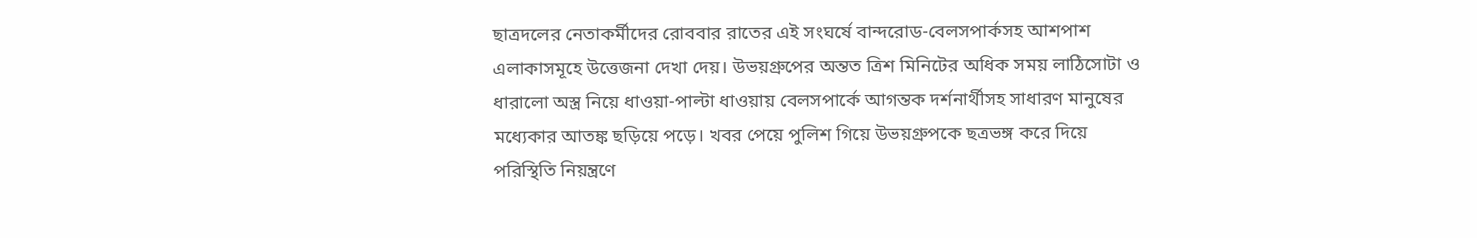ছাত্রদলের নেতাকর্মীদের রোববার রাতের এই সংঘর্ষে বান্দরোড-বেলসপার্কসহ আশপাশ এলাকাসমূহে উত্তেজনা দেখা দেয়। উভয়গ্রুপের অন্তত ত্রিশ মিনিটের অধিক সময় লাঠিসোটা ও ধারালো অস্ত্র নিয়ে ধাওয়া-পাল্টা ধাওয়ায় বেলসপার্কে আগন্তক দর্শনার্থীসহ সাধারণ মানুষের মধ্যেকার আতঙ্ক ছড়িয়ে পড়ে। খবর পেয়ে পুলিশ গিয়ে উভয়গ্রুপকে ছত্রভঙ্গ করে দিয়ে পরিস্থিতি নিয়ন্ত্রণে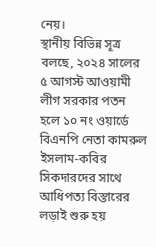নেয়।
স্থানীয় বিভিন্ন সূত্র বলছে, ২০২৪ সালের ৫ আগস্ট আওয়ামী লীগ সরকার পতন হলে ১০ নং ওয়ার্ডে বিএনপি নেতা কামরুল ইসলাম-কবির সিকদারদের সাথে আধিপত্য বিস্তারের লড়াই শুরু হয়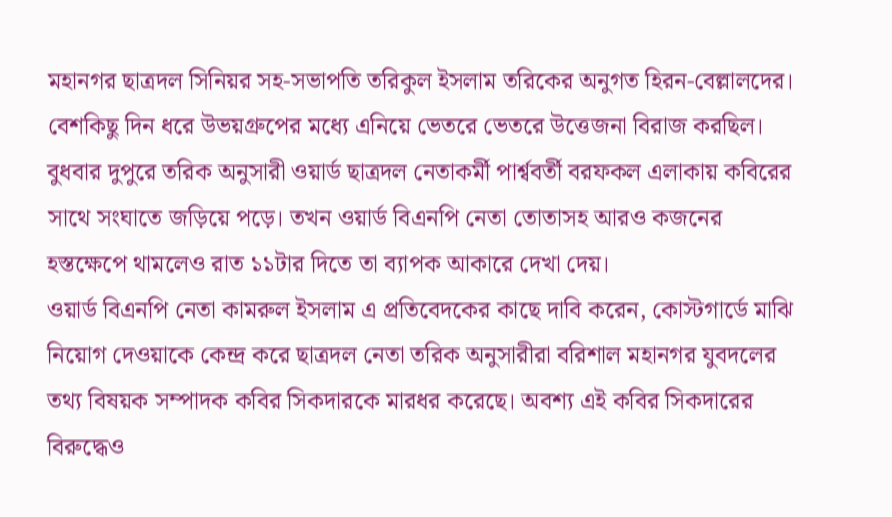মহানগর ছাত্রদল সিনিয়র সহ-সভাপতি তরিকুল ইসলাম তরিকের অনুগত হিরন-বেল্লালদের। বেশকিছু দিন ধরে উভয়গ্রুপের মধ্যে এনিয়ে ভেতরে ভেতরে উত্তেজনা বিরাজ করছিল।
বুধবার দুপুরে তরিক অনুসারী ওয়ার্ড ছাত্রদল নেতাকর্মী পার্শ্ববর্তী বরফকল এলাকায় কবিরের সাথে সংঘাতে জড়িয়ে পড়ে। তখন ওয়ার্ড বিএনপি নেতা তোতাসহ আরও কজনের হস্তক্ষেপে থামলেও রাত ১১টার দিতে তা ব্যাপক আকারে দেখা দেয়।
ওয়ার্ড বিএনপি নেতা কামরুল ইসলাম এ প্রতিবেদকের কাছে দাবি করেন, কোস্টগার্ডে মাঝি নিয়োগ দেওয়াকে কেন্দ্র করে ছাত্রদল নেতা তরিক অনুসারীরা বরিশাল মহানগর যুবদলের তথ্য বিষয়ক সম্পাদক কবির সিকদারকে মারধর করেছে। অবশ্য এই কবির সিকদারের বিরুদ্ধেও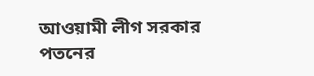আওয়ামী লীগ সরকার পতনের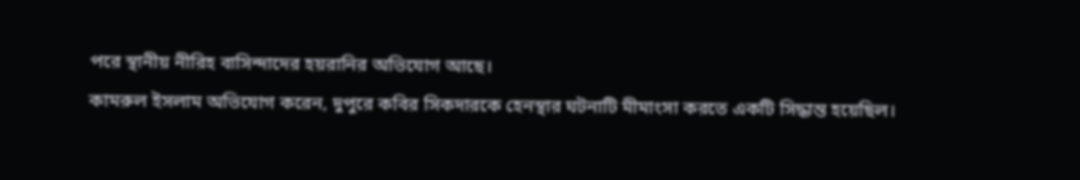পরে স্থানীয় নীরিহ বাসিন্দাদের হয়রানির অভিযোগ আছে।
কামরুল ইসলাম অভিযোগ করেন, দুপুরে কবির সিকদারকে হেনস্থার ঘটনাটি মীমাংসা করতে একটি সিদ্ধান্ত হয়েছিল।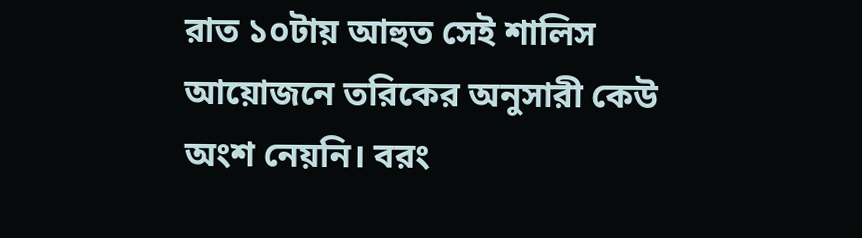রাত ১০টায় আহুত সেই শালিস আয়োজনে তরিকের অনুসারী কেউ অংশ নেয়নি। বরং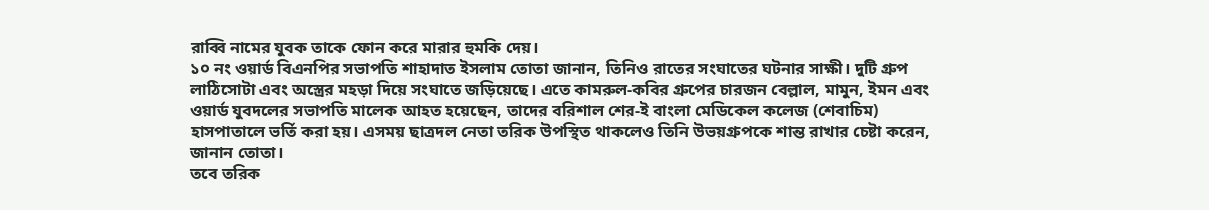রাব্বি নামের যুবক তাকে ফোন করে মারার হুমকি দেয়।
১০ নং ওয়ার্ড বিএনপির সভাপতি শাহাদাত ইসলাম তোতা জানান, তিনিও রাতের সংঘাতের ঘটনার সাক্ষী। দুটি গ্রুপ লাঠিসোটা এবং অস্ত্রের মহড়া দিয়ে সংঘাতে জড়িয়েছে। এতে কামরুল-কবির গ্রুপের চারজন বেল্লাল, মামুন, ইমন এবং ওয়ার্ড যুবদলের সভাপতি মালেক আহত হয়েছেন, তাদের বরিশাল শের-ই বাংলা মেডিকেল কলেজ (শেবাচিম) হাসপাতালে ভর্তি করা হয়। এসময় ছাত্রদল নেতা তরিক উপস্থিত থাকলেও তিনি উভয়গ্রুপকে শান্ত রাখার চেষ্টা করেন, জানান তোতা।
তবে তরিক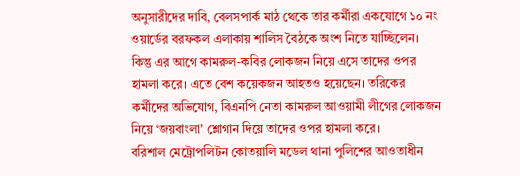অনুসারীদের দাবি, বেলসপার্ক মাঠ থেকে তার কর্মীরা একযোগে ১০ নং ওয়ার্ডের বরফকল এলাকায় শালিস বৈঠকে অংশ নিতে যাচ্ছিলেন। কিন্তু এর আগে কামরুল-কবির লোকজন নিয়ে এসে তাদের ওপর হামলা করে। এতে বেশ কয়েকজন আহতও হয়েছেন। তরিকের কর্মীদের অভিযোগ, বিএনপি নেতা কামরুল আওয়ামী লীগের লোকজন নিয়ে ‘জয়বাংলা’ শ্লোগান দিয়ে তাদের ওপর হামলা করে।
বরিশাল মেট্রোপলিটন কোতয়ালি মডেল থানা পুলিশের আওতাধীন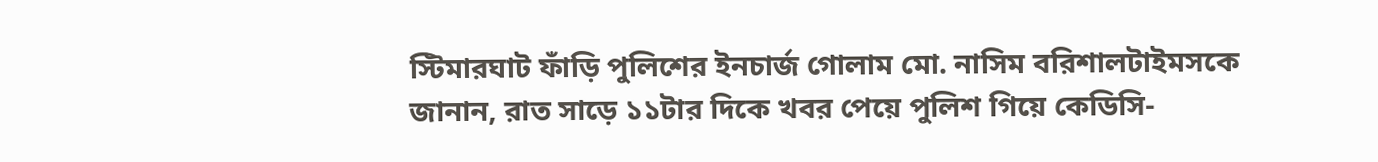স্টিমারঘাট ফাঁড়ি পুলিশের ইনচার্জ গোলাম মো. নাসিম বরিশালটাইমসকে জানান, রাত সাড়ে ১১টার দিকে খবর পেয়ে পুলিশ গিয়ে কেডিসি-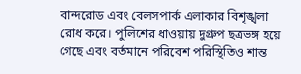বান্দরোড এবং বেলসপার্ক এলাকার বিশৃঙ্খলা রোধ করে। পুলিশের ধাওয়ায় দুগ্রুপ ছত্রভঙ্গ হয়ে গেছে এবং বর্তমানে পরিবেশ পরিস্থিতিও শান্ত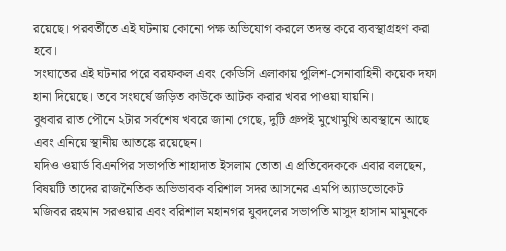রয়েছে। পরবর্তীতে এই ঘটনায় কোনো পক্ষ অভিযোগ করলে তদন্ত করে ব্যবস্থাগ্রহণ করা হবে।
সংঘাতের এই ঘটনার পরে বরফকল এবং কেডিসি এলাকায় পুলিশ-সেনাবাহিনী কয়েক দফা হানা দিয়েছে। তবে সংঘর্ষে জড়িত কাউকে আটক করার খবর পাওয়া যায়নি।
বুধবার রাত পৌনে ২টার সর্বশেষ খবরে জানা গেছে, দুটি গ্রুপই মুখোমুখি অবস্থানে আছে এবং এনিয়ে স্থানীয় আতঙ্কে রয়েছেন।
যদিও ওয়ার্ড বিএনপির সভাপতি শাহাদাত ইসলাম তোতা এ প্রতিবেদককে এবার বলছেন, বিষয়টি তাদের রাজনৈতিক অভিভাবক বরিশাল সদর আসনের এমপি অ্যাডভোকেট মজিবর রহমান সরওয়ার এবং বরিশাল মহানগর যুবদলের সভাপতি মাসুদ হাসান মামুনকে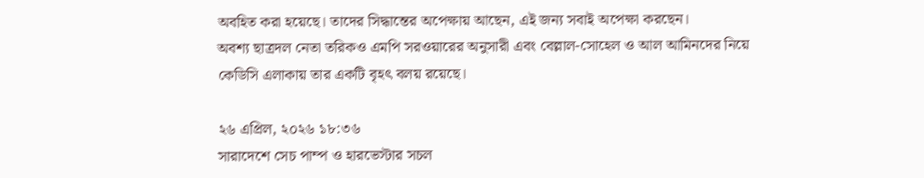অবহিত করা হয়েছে। তাদের সিদ্ধান্তের অপেক্ষায় আছেন, এই জন্য সবাই অপেক্ষা করছেন।
অবশ্য ছাত্রদল নেতা তরিকও এমপি সরওয়ারের অনুসারী এবং বেল্লাল-সোহেল ও আল আমিনদের নিয়ে কেডিসি এলাকায় তার একটি বৃহৎ বলয় রয়েছে।

২৬ এপ্রিল, ২০২৬ ১৮:৩৬
সারাদেশে সেচ পাম্প ও হারভেস্টার সচল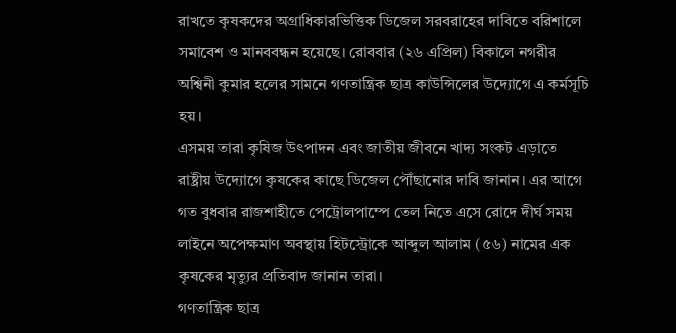রাখতে কৃষকদের অগ্রাধিকারভিত্তিক ডিজেল সরবরাহের দাবিতে বরিশালে সমাবেশ ও মানববন্ধন হয়েছে। রোববার (২৬ এপ্রিল) বিকালে নগরীর অশ্বিনী কুমার হলের সামনে গণতান্ত্রিক ছাত্র কাউন্সিলের উদ্যোগে এ কর্মসূচি হয়।
এসময় তারা কৃষিজ উৎপাদন এবং জাতীয় জীবনে খাদ্য সংকট এড়াতে রাষ্ট্রীয় উদ্যোগে কৃষকের কাছে ডিজেল পৌঁছানোর দাবি জানান। এর আগে গত বুধবার রাজশাহীতে পেট্রোলপাম্পে তেল নিতে এসে রোদে দীর্ঘ সময় লাইনে অপেক্ষমাণ অবস্থায় হিটস্ট্রোকে আব্দুল আলাম (৫৬) নামের এক কৃষকের মৃত্যুর প্রতিবাদ জানান তারা।
গণতান্ত্রিক ছাত্র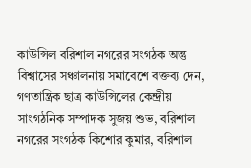কাউন্সিল বরিশাল নগরের সংগঠক অন্তু বিশ্বাসের সঞ্চালনায় সমাবেশে বক্তব্য দেন, গণতান্ত্রিক ছাত্র কাউন্সিলের কেন্দ্রীয় সাংগঠনিক সম্পাদক সুজয় শুভ, বরিশাল নগরের সংগঠক কিশোর কুমার, বরিশাল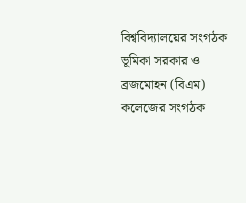বিশ্ববিদ্যালয়ের সংগঠক ভূমিকা সরকার ও ব্রজমোহন (বিএম) কলেজের সংগঠক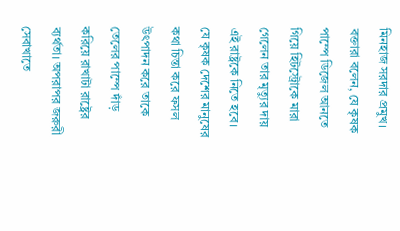মিনহাজ সরদার প্রমুখ।
বক্তারা বলেন, যে কৃষক পাম্পে ডিজেল আনতে গিয়ে হিটস্ট্রোকে মারা গেলেন তার মৃত্যুর দায় এই রাষ্ট্রকে নিতে হবে। যে কৃষক দেশের মানুষের কথা চিন্তা করে ফসল উৎপাদন করে তাকে তেলের পাম্পে দাঁড় করিয়ে রাখাটা রাষ্ট্রের ব্যর্থতা। অপরাপর জরুরী সেবাখাতে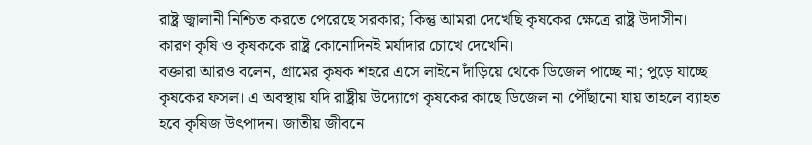রাষ্ট্র জ্বালানী নিশ্চিত করতে পেরেছে সরকার; কিন্তু আমরা দেখেছি কৃষকের ক্ষেত্রে রাষ্ট্র উদাসীন। কারণ কৃষি ও কৃষককে রাষ্ট্র কোনোদিনই মর্যাদার চোখে দেখেনি।
বক্তারা আরও বলেন, গ্রামের কৃষক শহরে এসে লাইনে দাঁড়িয়ে থেকে ডিজেল পাচ্ছে না; পুড়ে যাচ্ছে কৃষকের ফসল। এ অবস্থায় যদি রাষ্ট্রীয় উদ্যোগে কৃষকের কাছে ডিজেল না পৌঁছানো যায় তাহলে ব্যাহত হবে কৃষিজ উৎপাদন। জাতীয় জীবনে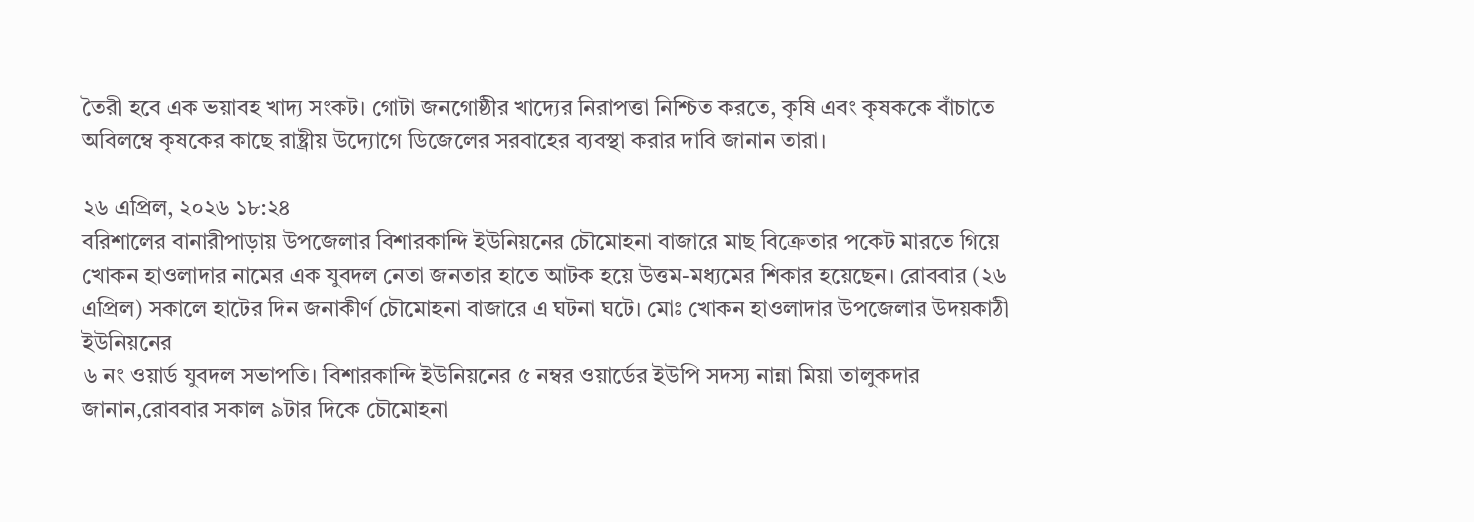তৈরী হবে এক ভয়াবহ খাদ্য সংকট। গোটা জনগোষ্ঠীর খাদ্যের নিরাপত্তা নিশ্চিত করতে, কৃষি এবং কৃষককে বাঁচাতে অবিলম্বে কৃষকের কাছে রাষ্ট্রীয় উদ্যোগে ডিজেলের সরবাহের ব্যবস্থা করার দাবি জানান তারা।

২৬ এপ্রিল, ২০২৬ ১৮:২৪
বরিশালের বানারীপাড়ায় উপজেলার বিশারকান্দি ইউনিয়নের চৌমোহনা বাজারে মাছ বিক্রেতার পকেট মারতে গিয়ে খোকন হাওলাদার নামের এক যুবদল নেতা জনতার হাতে আটক হয়ে উত্তম-মধ্যমের শিকার হয়েছেন। রোববার (২৬ এপ্রিল) সকালে হাটের দিন জনাকীর্ণ চৌমোহনা বাজারে এ ঘটনা ঘটে। মোঃ খোকন হাওলাদার উপজেলার উদয়কাঠী ইউনিয়নের
৬ নং ওয়ার্ড যুবদল সভাপতি। বিশারকান্দি ইউনিয়নের ৫ নম্বর ওয়ার্ডের ইউপি সদস্য নান্না মিয়া তালুকদার জানান,রোববার সকাল ৯টার দিকে চৌমোহনা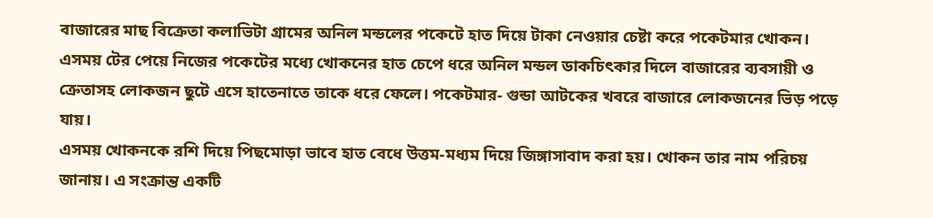বাজারের মাছ বিক্রেতা কলাভিটা গ্রামের অনিল মন্ডলের পকেটে হাত দিয়ে টাকা নেওয়ার চেষ্টা করে পকেটমার খোকন। এসময় টের পেয়ে নিজের পকেটের মধ্যে খোকনের হাত চেপে ধরে অনিল মন্ডল ডাকচিৎকার দিলে বাজারের ব্যবসায়ী ও ক্রেতাসহ লোকজন ছুটে এসে হাতেনাতে তাকে ধরে ফেলে। পকেটমার- গুন্ডা আটকের খবরে বাজারে লোকজনের ভিড় পড়ে যায়।
এসময় খোকনকে রশি দিয়ে পিছমোড়া ভাবে হাত বেধে উত্তম-মধ্যম দিয়ে জিঙ্গাসাবাদ করা হয়। খোকন তার নাম পরিচয় জানায়। এ সংক্রান্ত একটি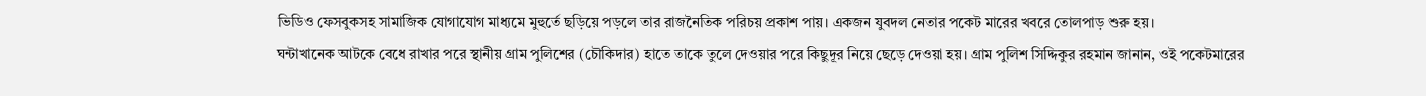ভিডিও ফেসবুকসহ সামাজিক যোগাযোগ মাধ্যমে মুহুর্তে ছড়িয়ে পড়লে তার রাজনৈতিক পরিচয় প্রকাশ পায়। একজন যুবদল নেতার পকেট মারের খবরে তোলপাড় শুরু হয়।
ঘন্টাখানেক আটকে বেধে রাখার পরে স্থানীয় গ্রাম পুলিশের (চৌকিদার) হাতে তাকে তুলে দেওয়ার পরে কিছুদূর নিয়ে ছেড়ে দেওয়া হয়। গ্রাম পুলিশ সিদ্দিকুর রহমান জানান, ওই পকেটমারের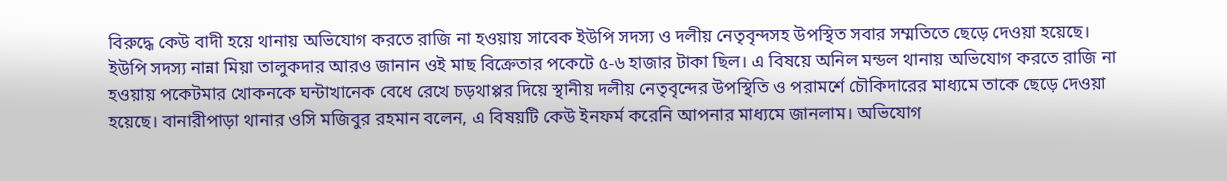বিরুদ্ধে কেউ বাদী হয়ে থানায় অভিযোগ করতে রাজি না হওয়ায় সাবেক ইউপি সদস্য ও দলীয় নেতৃবৃন্দসহ উপস্থিত সবার সম্মতিতে ছেড়ে দেওয়া হয়েছে।
ইউপি সদস্য নান্না মিয়া তালুকদার আরও জানান ওই মাছ বিক্রেতার পকেটে ৫-৬ হাজার টাকা ছিল। এ বিষয়ে অনিল মন্ডল থানায় অভিযোগ করতে রাজি না হওয়ায় পকেটমার খোকনকে ঘন্টাখানেক বেধে রেখে চড়থাপ্পর দিয়ে স্থানীয় দলীয় নেতৃবৃন্দের উপস্থিতি ও পরামর্শে চৌকিদারের মাধ্যমে তাকে ছেড়ে দেওয়া হয়েছে। বানারীপাড়া থানার ওসি মজিবুর রহমান বলেন, এ বিষয়টি কেউ ইনফর্ম করেনি আপনার মাধ্যমে জানলাম। অভিযোগ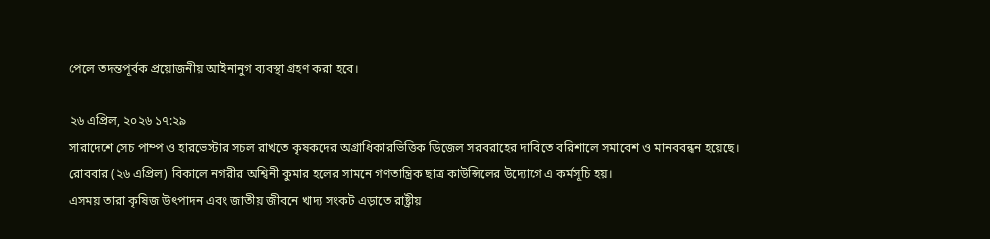পেলে তদন্তপূর্বক প্রয়োজনীয় আইনানুগ ব্যবস্থা গ্রহণ করা হবে।

২৬ এপ্রিল, ২০২৬ ১৭:২৯
সারাদেশে সেচ পাম্প ও হারভেস্টার সচল রাখতে কৃষকদের অগ্রাধিকারভিত্তিক ডিজেল সরবরাহের দাবিতে বরিশালে সমাবেশ ও মানববন্ধন হয়েছে। রোববার (২৬ এপ্রিল) বিকালে নগরীর অশ্বিনী কুমার হলের সামনে গণতান্ত্রিক ছাত্র কাউন্সিলের উদ্যোগে এ কর্মসূচি হয়।
এসময় তারা কৃষিজ উৎপাদন এবং জাতীয় জীবনে খাদ্য সংকট এড়াতে রাষ্ট্রীয়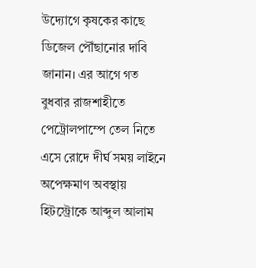উদ্যোগে কৃষকের কাছে ডিজেল পৌঁছানোর দাবি জানান। এর আগে গত বুধবার রাজশাহীতে পেট্রোলপাম্পে তেল নিতে এসে রোদে দীর্ঘ সময় লাইনে অপেক্ষমাণ অবস্থায় হিটস্ট্রোকে আব্দুল আলাম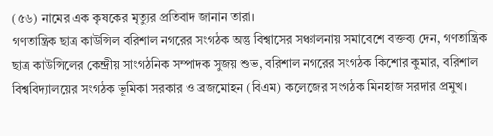(৫৬) নামের এক কৃষকের মৃত্যুর প্রতিবাদ জানান তারা।
গণতান্ত্রিক ছাত্র কাউন্সিল বরিশাল নগরের সংগঠক অন্তু বিশ্বাসের সঞ্চালনায় সমাবেশে বক্তব্য দেন, গণতান্ত্রিক ছাত্র কাউন্সিলের কেন্দ্রীয় সাংগঠনিক সম্পাদক সুজয় শুভ, বরিশাল নগরের সংগঠক কিশোর কুমার, বরিশাল বিশ্ববিদ্যালয়ের সংগঠক ভূমিকা সরকার ও ব্রজমোহন (বিএম) কলেজের সংগঠক মিনহাজ সরদার প্রমুখ।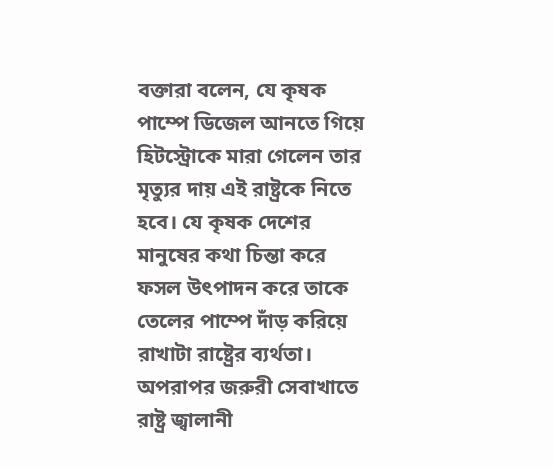বক্তারা বলেন, যে কৃষক পাম্পে ডিজেল আনতে গিয়ে হিটস্ট্রোকে মারা গেলেন তার মৃত্যুর দায় এই রাষ্ট্রকে নিতে হবে। যে কৃষক দেশের মানুষের কথা চিন্তা করে ফসল উৎপাদন করে তাকে তেলের পাম্পে দাঁড় করিয়ে রাখাটা রাষ্ট্রের ব্যর্থতা। অপরাপর জরুরী সেবাখাতে রাষ্ট্র জ্বালানী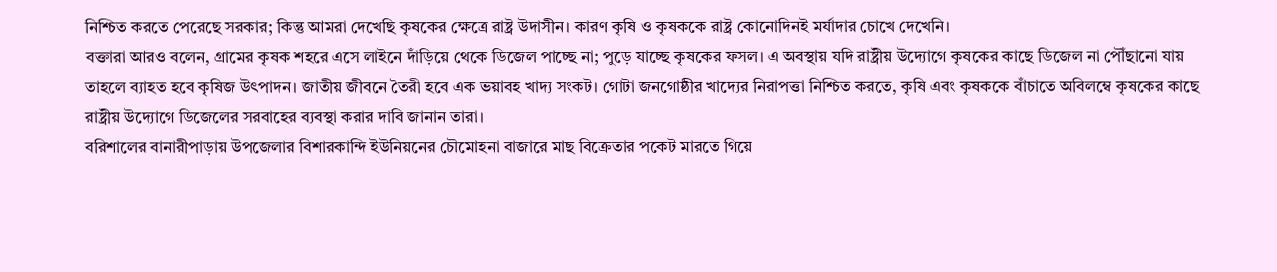নিশ্চিত করতে পেরেছে সরকার; কিন্তু আমরা দেখেছি কৃষকের ক্ষেত্রে রাষ্ট্র উদাসীন। কারণ কৃষি ও কৃষককে রাষ্ট্র কোনোদিনই মর্যাদার চোখে দেখেনি।
বক্তারা আরও বলেন, গ্রামের কৃষক শহরে এসে লাইনে দাঁড়িয়ে থেকে ডিজেল পাচ্ছে না; পুড়ে যাচ্ছে কৃষকের ফসল। এ অবস্থায় যদি রাষ্ট্রীয় উদ্যোগে কৃষকের কাছে ডিজেল না পৌঁছানো যায় তাহলে ব্যাহত হবে কৃষিজ উৎপাদন। জাতীয় জীবনে তৈরী হবে এক ভয়াবহ খাদ্য সংকট। গোটা জনগোষ্ঠীর খাদ্যের নিরাপত্তা নিশ্চিত করতে, কৃষি এবং কৃষককে বাঁচাতে অবিলম্বে কৃষকের কাছে রাষ্ট্রীয় উদ্যোগে ডিজেলের সরবাহের ব্যবস্থা করার দাবি জানান তারা।
বরিশালের বানারীপাড়ায় উপজেলার বিশারকান্দি ইউনিয়নের চৌমোহনা বাজারে মাছ বিক্রেতার পকেট মারতে গিয়ে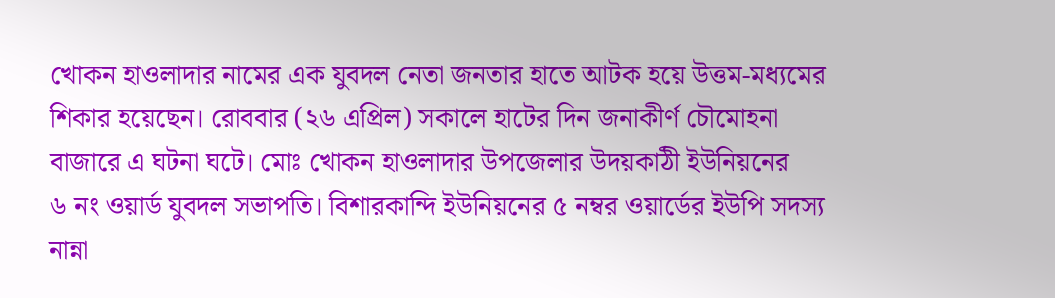খোকন হাওলাদার নামের এক যুবদল নেতা জনতার হাতে আটক হয়ে উত্তম-মধ্যমের শিকার হয়েছেন। রোববার (২৬ এপ্রিল) সকালে হাটের দিন জনাকীর্ণ চৌমোহনা বাজারে এ ঘটনা ঘটে। মোঃ খোকন হাওলাদার উপজেলার উদয়কাঠী ইউনিয়নের
৬ নং ওয়ার্ড যুবদল সভাপতি। বিশারকান্দি ইউনিয়নের ৫ নম্বর ওয়ার্ডের ইউপি সদস্য নান্না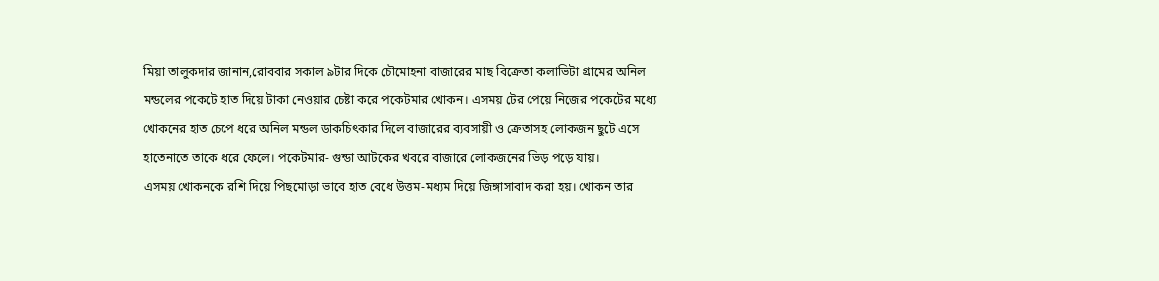মিয়া তালুকদার জানান,রোববার সকাল ৯টার দিকে চৌমোহনা বাজারের মাছ বিক্রেতা কলাভিটা গ্রামের অনিল মন্ডলের পকেটে হাত দিয়ে টাকা নেওয়ার চেষ্টা করে পকেটমার খোকন। এসময় টের পেয়ে নিজের পকেটের মধ্যে খোকনের হাত চেপে ধরে অনিল মন্ডল ডাকচিৎকার দিলে বাজারের ব্যবসায়ী ও ক্রেতাসহ লোকজন ছুটে এসে হাতেনাতে তাকে ধরে ফেলে। পকেটমার- গুন্ডা আটকের খবরে বাজারে লোকজনের ভিড় পড়ে যায়।
এসময় খোকনকে রশি দিয়ে পিছমোড়া ভাবে হাত বেধে উত্তম-মধ্যম দিয়ে জিঙ্গাসাবাদ করা হয়। খোকন তার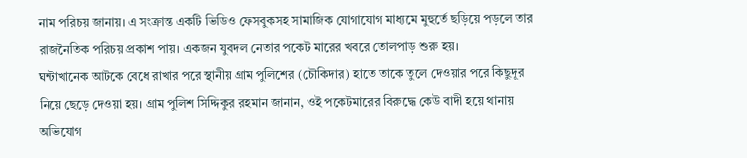নাম পরিচয় জানায়। এ সংক্রান্ত একটি ভিডিও ফেসবুকসহ সামাজিক যোগাযোগ মাধ্যমে মুহুর্তে ছড়িয়ে পড়লে তার রাজনৈতিক পরিচয় প্রকাশ পায়। একজন যুবদল নেতার পকেট মারের খবরে তোলপাড় শুরু হয়।
ঘন্টাখানেক আটকে বেধে রাখার পরে স্থানীয় গ্রাম পুলিশের (চৌকিদার) হাতে তাকে তুলে দেওয়ার পরে কিছুদূর নিয়ে ছেড়ে দেওয়া হয়। গ্রাম পুলিশ সিদ্দিকুর রহমান জানান, ওই পকেটমারের বিরুদ্ধে কেউ বাদী হয়ে থানায় অভিযোগ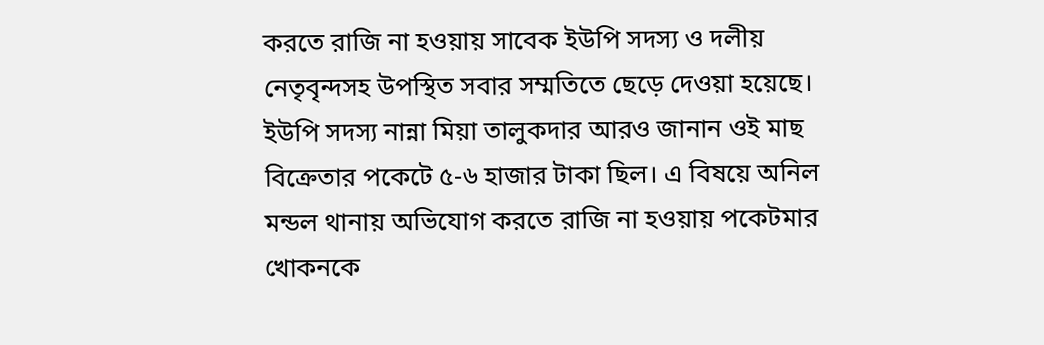করতে রাজি না হওয়ায় সাবেক ইউপি সদস্য ও দলীয় নেতৃবৃন্দসহ উপস্থিত সবার সম্মতিতে ছেড়ে দেওয়া হয়েছে।
ইউপি সদস্য নান্না মিয়া তালুকদার আরও জানান ওই মাছ বিক্রেতার পকেটে ৫-৬ হাজার টাকা ছিল। এ বিষয়ে অনিল মন্ডল থানায় অভিযোগ করতে রাজি না হওয়ায় পকেটমার খোকনকে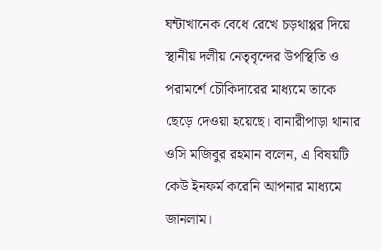ঘন্টাখানেক বেধে রেখে চড়থাপ্পর দিয়ে স্থানীয় দলীয় নেতৃবৃন্দের উপস্থিতি ও পরামর্শে চৌকিদারের মাধ্যমে তাকে ছেড়ে দেওয়া হয়েছে। বানারীপাড়া থানার ওসি মজিবুর রহমান বলেন, এ বিষয়টি কেউ ইনফর্ম করেনি আপনার মাধ্যমে জানলাম।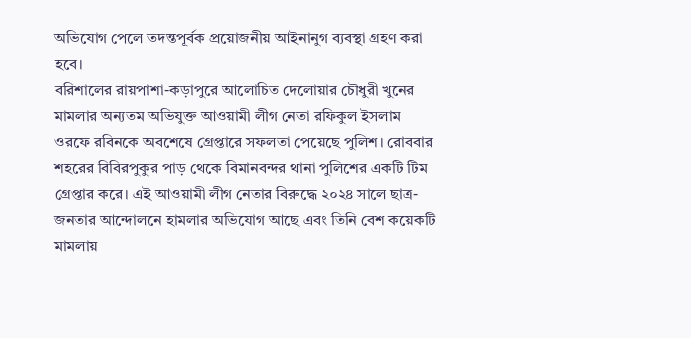অভিযোগ পেলে তদন্তপূর্বক প্রয়োজনীয় আইনানুগ ব্যবস্থা গ্রহণ করা হবে।
বরিশালের রায়পাশা-কড়াপুরে আলোচিত দেলোয়ার চৌধুরী খুনের মামলার অন্যতম অভিযুক্ত আওয়ামী লীগ নেতা রফিকুল ইসলাম ওরফে রবিনকে অবশেষে গ্রেপ্তারে সফলতা পেয়েছে পুলিশ। রোববার শহরের বিবিরপুকুর পাড় থেকে বিমানবন্দর থানা পুলিশের একটি টিম গ্রেপ্তার করে। এই আওয়ামী লীগ নেতার বিরুদ্ধে ২০২৪ সালে ছাত্র-জনতার আন্দোলনে হামলার অভিযোগ আছে এবং তিনি বেশ কয়েকটি মামলায়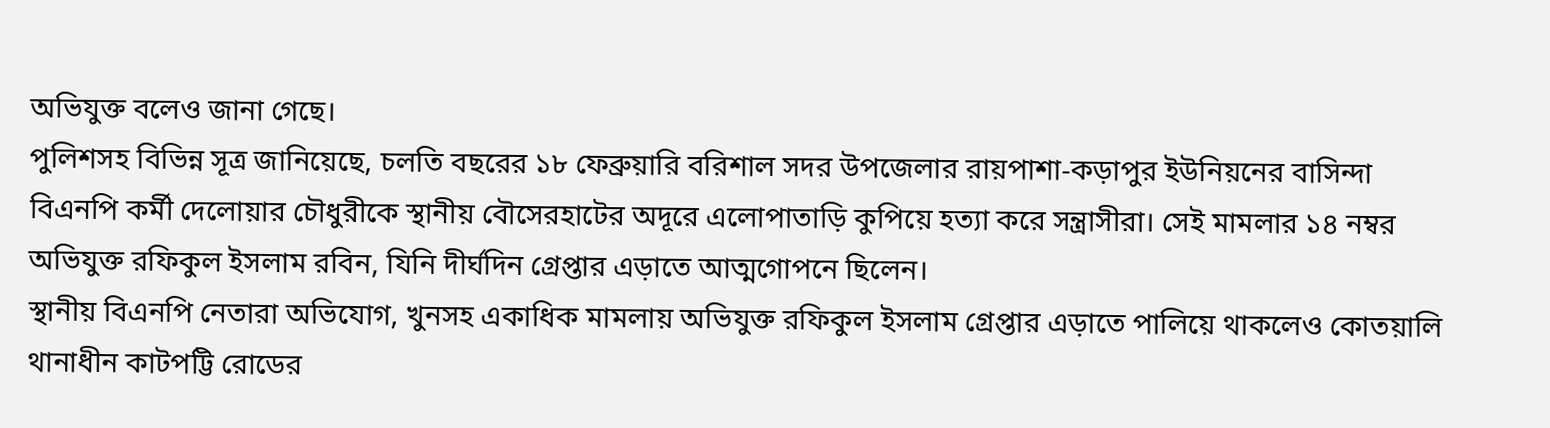অভিযুক্ত বলেও জানা গেছে।
পুলিশসহ বিভিন্ন সূত্র জানিয়েছে, চলতি বছরের ১৮ ফেব্রুয়ারি বরিশাল সদর উপজেলার রায়পাশা-কড়াপুর ইউনিয়নের বাসিন্দা বিএনপি কর্মী দেলোয়ার চৌধুরীকে স্থানীয় বৌসেরহাটের অদূরে এলোপাতাড়ি কুপিয়ে হত্যা করে সন্ত্রাসীরা। সেই মামলার ১৪ নম্বর অভিযুক্ত রফিকুল ইসলাম রবিন, যিনি দীর্ঘদিন গ্রেপ্তার এড়াতে আত্মগোপনে ছিলেন।
স্থানীয় বিএনপি নেতারা অভিযোগ, খুনসহ একাধিক মামলায় অভিযুক্ত রফিকুল ইসলাম গ্রেপ্তার এড়াতে পালিয়ে থাকলেও কোতয়ালি থানাধীন কাটপট্টি রোডের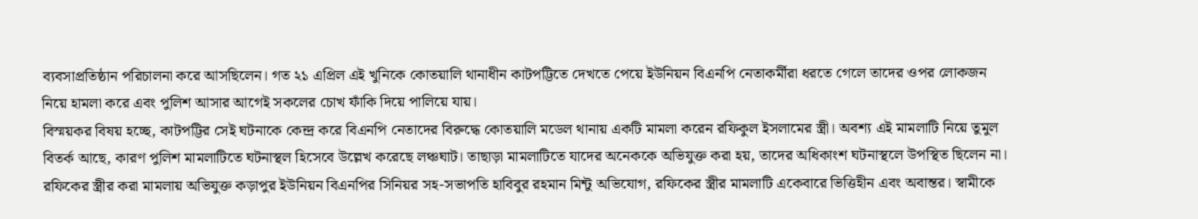ব্যবসাপ্রতিষ্ঠান পরিচালনা করে আসছিলেন। গত ২১ এপ্রিল এই খুনিকে কোতয়ালি থানাধীন কাটপট্টিতে দেখতে পেয়ে ইউনিয়ন বিএনপি নেতাকর্মীরা ধরতে গেলে তাদের ওপর লোকজন নিয়ে হামলা করে এবং পুলিশ আসার আগেই সকলের চোখ ফাঁকি দিয়ে পালিয়ে যায়।
বিস্ময়কর বিষয় হচ্ছে, কাটপট্টির সেই ঘটনাকে কেন্দ্র করে বিএনপি নেতাদের বিরুদ্ধে কোতয়ালি মডেল থানায় একটি মামলা করেন রফিকুল ইসলামের স্ত্রী। অবশ্য এই মামলাটি নিয়ে তুমুল বিতর্ক আছে, কারণ পুলিশ মামলাটিতে ঘটনাস্থল হিসেবে উল্লেখ করেছে লঞ্চঘাট। তাছাড়া মামলাটিতে যাদের অনেককে অভিযুক্ত করা হয়, তাদের অধিকাংশ ঘটনাস্থলে উপস্থিত ছিলেন না।
রফিকের স্ত্রীর করা মামলায় অভিযুক্ত কড়াপুর ইউনিয়ন বিএনপির সিনিয়র সহ-সভাপতি হাবিবুর রহমান মিন্টু অভিযোগ, রফিকের স্ত্রীর মামলাটি একেবারে ভিত্তিহীন এবং অবান্তর। স্বামীকে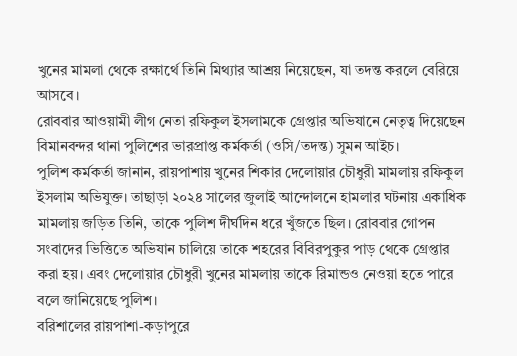খুনের মামলা থেকে রক্ষার্থে তিনি মিথ্যার আশ্রয় নিয়েছেন, যা তদন্ত করলে বেরিয়ে আসবে।
রোববার আওয়ামী লীগ নেতা রফিকুল ইসলামকে গ্রেপ্তার অভিযানে নেতৃত্ব দিয়েছেন বিমানবন্দর থানা পুলিশের ভারপ্রাপ্ত কর্মকর্তা (ওসি/তদন্ত) সুমন আইচ।
পুলিশ কর্মকর্তা জানান, রায়পাশায় খুনের শিকার দেলোয়ার চৌধুরী মামলায় রফিকুল ইসলাম অভিযুক্ত। তাছাড়া ২০২৪ সালের জুলাই আন্দোলনে হামলার ঘটনায় একাধিক মামলায় জড়িত তিনি, তাকে পুলিশ দীর্ঘদিন ধরে খুঁজতে ছিল। রোববার গোপন সংবাদের ভিত্তিতে অভিযান চালিয়ে তাকে শহরের বিবিরপুকুর পাড় থেকে গ্রেপ্তার করা হয়। এবং দেলোয়ার চৌধুরী খুনের মামলায় তাকে রিমান্ডও নেওয়া হতে পারে বলে জানিয়েছে পুলিশ।
বরিশালের রায়পাশা-কড়াপুরে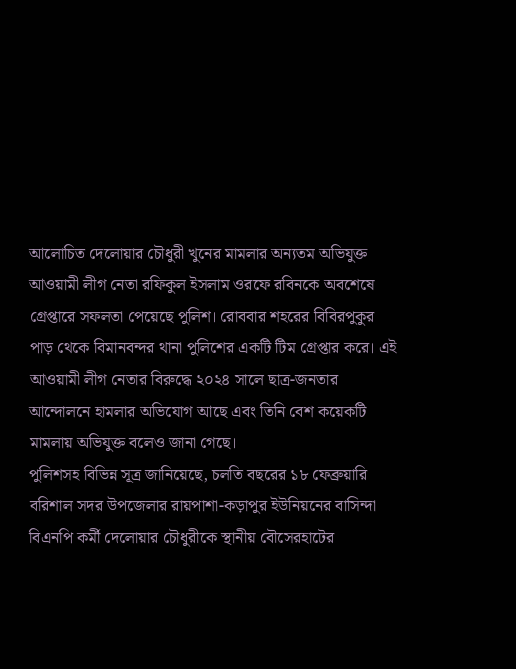আলোচিত দেলোয়ার চৌধুরী খুনের মামলার অন্যতম অভিযুক্ত আওয়ামী লীগ নেতা রফিকুল ইসলাম ওরফে রবিনকে অবশেষে গ্রেপ্তারে সফলতা পেয়েছে পুলিশ। রোববার শহরের বিবিরপুকুর পাড় থেকে বিমানবন্দর থানা পুলিশের একটি টিম গ্রেপ্তার করে। এই আওয়ামী লীগ নেতার বিরুদ্ধে ২০২৪ সালে ছাত্র-জনতার আন্দোলনে হামলার অভিযোগ আছে এবং তিনি বেশ কয়েকটি মামলায় অভিযুক্ত বলেও জানা গেছে।
পুলিশসহ বিভিন্ন সূত্র জানিয়েছে, চলতি বছরের ১৮ ফেব্রুয়ারি বরিশাল সদর উপজেলার রায়পাশা-কড়াপুর ইউনিয়নের বাসিন্দা বিএনপি কর্মী দেলোয়ার চৌধুরীকে স্থানীয় বৌসেরহাটের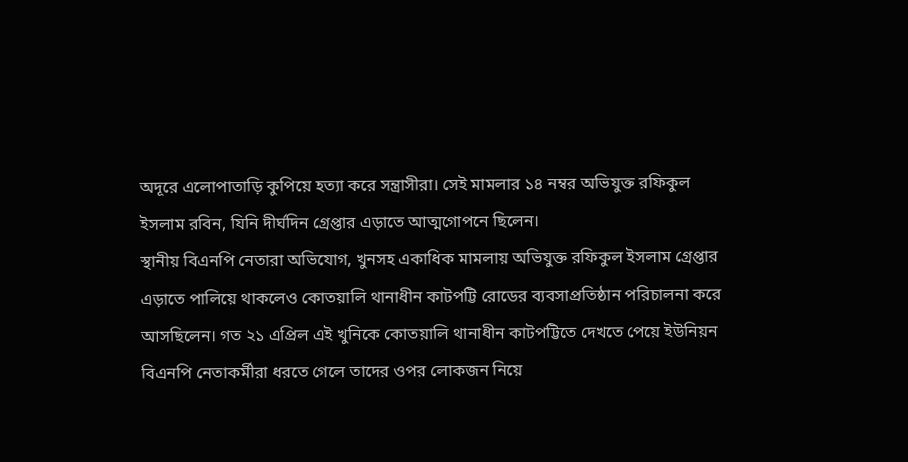অদূরে এলোপাতাড়ি কুপিয়ে হত্যা করে সন্ত্রাসীরা। সেই মামলার ১৪ নম্বর অভিযুক্ত রফিকুল ইসলাম রবিন, যিনি দীর্ঘদিন গ্রেপ্তার এড়াতে আত্মগোপনে ছিলেন।
স্থানীয় বিএনপি নেতারা অভিযোগ, খুনসহ একাধিক মামলায় অভিযুক্ত রফিকুল ইসলাম গ্রেপ্তার এড়াতে পালিয়ে থাকলেও কোতয়ালি থানাধীন কাটপট্টি রোডের ব্যবসাপ্রতিষ্ঠান পরিচালনা করে আসছিলেন। গত ২১ এপ্রিল এই খুনিকে কোতয়ালি থানাধীন কাটপট্টিতে দেখতে পেয়ে ইউনিয়ন বিএনপি নেতাকর্মীরা ধরতে গেলে তাদের ওপর লোকজন নিয়ে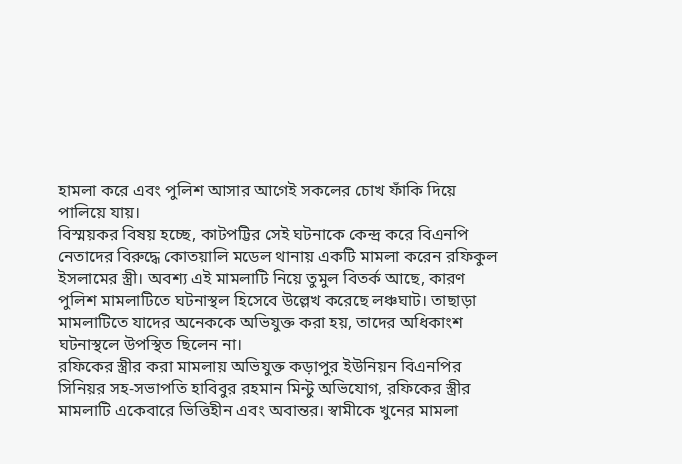হামলা করে এবং পুলিশ আসার আগেই সকলের চোখ ফাঁকি দিয়ে পালিয়ে যায়।
বিস্ময়কর বিষয় হচ্ছে, কাটপট্টির সেই ঘটনাকে কেন্দ্র করে বিএনপি নেতাদের বিরুদ্ধে কোতয়ালি মডেল থানায় একটি মামলা করেন রফিকুল ইসলামের স্ত্রী। অবশ্য এই মামলাটি নিয়ে তুমুল বিতর্ক আছে, কারণ পুলিশ মামলাটিতে ঘটনাস্থল হিসেবে উল্লেখ করেছে লঞ্চঘাট। তাছাড়া মামলাটিতে যাদের অনেককে অভিযুক্ত করা হয়, তাদের অধিকাংশ ঘটনাস্থলে উপস্থিত ছিলেন না।
রফিকের স্ত্রীর করা মামলায় অভিযুক্ত কড়াপুর ইউনিয়ন বিএনপির সিনিয়র সহ-সভাপতি হাবিবুর রহমান মিন্টু অভিযোগ, রফিকের স্ত্রীর মামলাটি একেবারে ভিত্তিহীন এবং অবান্তর। স্বামীকে খুনের মামলা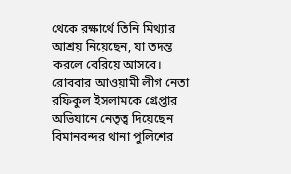থেকে রক্ষার্থে তিনি মিথ্যার আশ্রয় নিয়েছেন, যা তদন্ত করলে বেরিয়ে আসবে।
রোববার আওয়ামী লীগ নেতা রফিকুল ইসলামকে গ্রেপ্তার অভিযানে নেতৃত্ব দিয়েছেন বিমানবন্দর থানা পুলিশের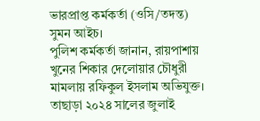ভারপ্রাপ্ত কর্মকর্তা (ওসি/তদন্ত) সুমন আইচ।
পুলিশ কর্মকর্তা জানান, রায়পাশায় খুনের শিকার দেলোয়ার চৌধুরী মামলায় রফিকুল ইসলাম অভিযুক্ত। তাছাড়া ২০২৪ সালের জুলাই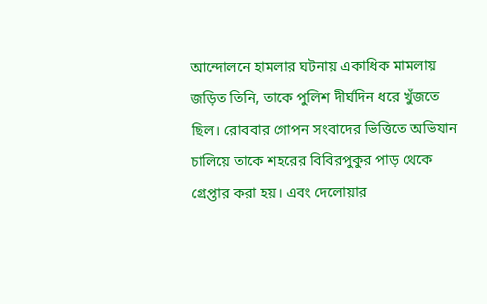আন্দোলনে হামলার ঘটনায় একাধিক মামলায় জড়িত তিনি, তাকে পুলিশ দীর্ঘদিন ধরে খুঁজতে ছিল। রোববার গোপন সংবাদের ভিত্তিতে অভিযান চালিয়ে তাকে শহরের বিবিরপুকুর পাড় থেকে গ্রেপ্তার করা হয়। এবং দেলোয়ার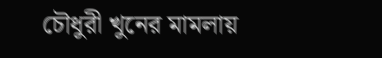চৌধুরী খুনের মামলায়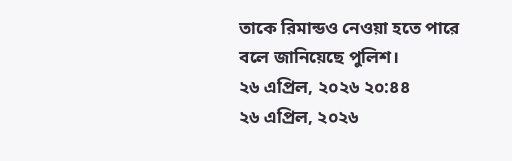তাকে রিমান্ডও নেওয়া হতে পারে বলে জানিয়েছে পুলিশ।
২৬ এপ্রিল, ২০২৬ ২০:৪৪
২৬ এপ্রিল, ২০২৬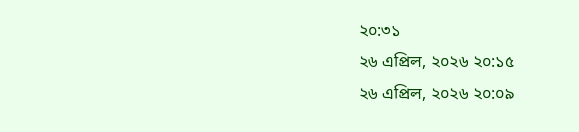২০:৩১
২৬ এপ্রিল, ২০২৬ ২০:১৫
২৬ এপ্রিল, ২০২৬ ২০:০৯